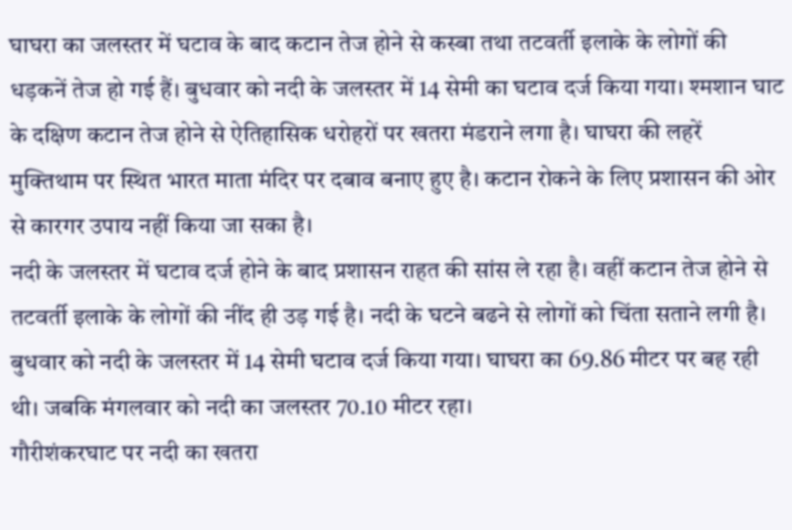घाघरा का जलस्तर में घटाव के बाद कटान तेज होने से कस्बा तथा तटवर्ती इलाके के लोगों की धड़कनें तेज हो गई हैं। बुधवार को नदी के जलस्तर में 14 सेमी का घटाव दर्ज किया गया। श्मशान घाट के दक्षिण कटान तेज होने से ऐतिहासिक धरोहरों पर खतरा मंडराने लगा है। घाघरा की लहरें मुक्तिथाम पर स्थित भारत माता मंदिर पर दबाव बनाए हुए है। कटान रोकने के लिए प्रशासन की ओर से कारगर उपाय नहीं किया जा सका है।
नदी के जलस्तर में घटाव दर्ज होने के बाद प्रशासन राहत की सांस ले रहा है। वहीं कटान तेज होने से तटवर्ती इलाके के लोगों की नींद ही उड़ गई है। नदी के घटने बढने से लोगों को चिंता सताने लगी है। बुधवार को नदी के जलस्तर में 14 सेमी घटाव दर्ज किया गया। घाघरा का 69.86 मीटर पर बह रही थी। जबकि मंगलवार को नदी का जलस्तर 70.10 मीटर रहा।
गौरीशंकरघाट पर नदी का खतरा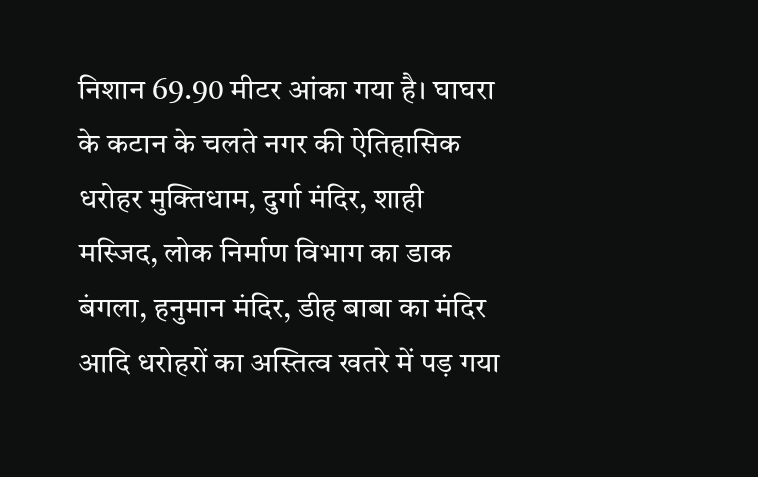निशान 69.90 मीटर आंका गया है। घाघरा के कटान के चलते नगर की ऐतिहासिक धरोहर मुक्तिधाम, दुर्गा मंदिर, शाही मस्जिद, लोक निर्माण विभाग का डाक बंगला, हनुमान मंदिर, डीह बाबा का मंदिर आदि धरोहरों का अस्तित्व खतरे में पड़ गया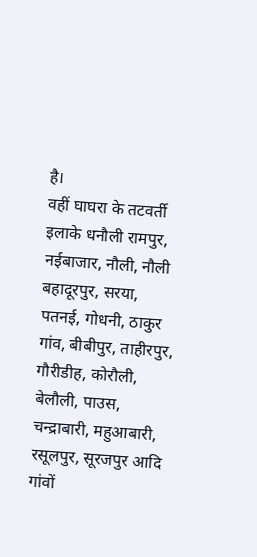है।
वहीं घाघरा के तटवर्ती इलाके धनौली रामपुर, नईबाजार, नौली, नौली बहादूरपुर, सरया, पतनई, गोधनी, ठाकुर गांव, बीबीपुर, ताहीरपुर, गौरीडीह, कोरौली, बेलौली, पाउस, चन्द्राबारी, महुआबारी, रसूलपुर, सूरजपुर आदि गांवों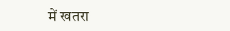में खतरा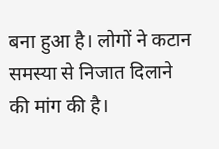बना हुआ है। लोगों ने कटान समस्या से निजात दिलाने की मांग की है।